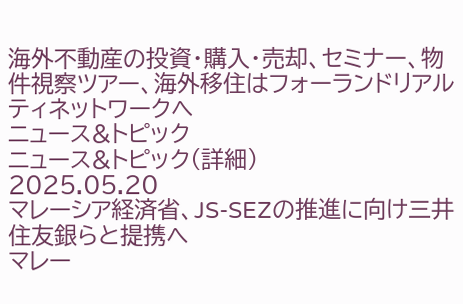海外不動産の投資・購入・売却、セミナー、物件視察ツアー、海外移住はフォーランドリアルティネットワークへ
ニュース&トピック
ニュース&トピック(詳細)
2025.05.20
マレーシア経済省、JS-SEZの推進に向け三井住友銀らと提携へ
マレー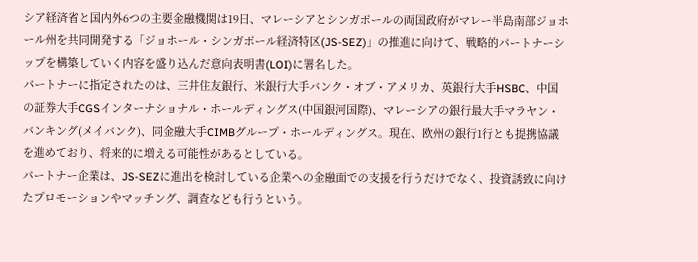シア経済省と国内外6つの主要金融機関は19日、マレーシアとシンガポールの両国政府がマレー半島南部ジョホール州を共同開発する「ジョホール・シンガポール経済特区(JS-SEZ)」の推進に向けて、戦略的パートナーシップを構築していく内容を盛り込んだ意向表明書(LOI)に署名した。
パートナーに指定されたのは、三井住友銀行、米銀行大手バンク・オブ・アメリカ、英銀行大手HSBC、中国の証券大手CGSインターナショナル・ホールディングス(中国銀河国際)、マレーシアの銀行最大手マラヤン・バンキング(メイバンク)、同金融大手CIMBグループ・ホールディングス。現在、欧州の銀行1行とも提携協議を進めており、将来的に増える可能性があるとしている。
パートナー企業は、JS-SEZに進出を検討している企業への金融面での支援を行うだけでなく、投資誘致に向けたプロモーションやマッチング、調査なども行うという。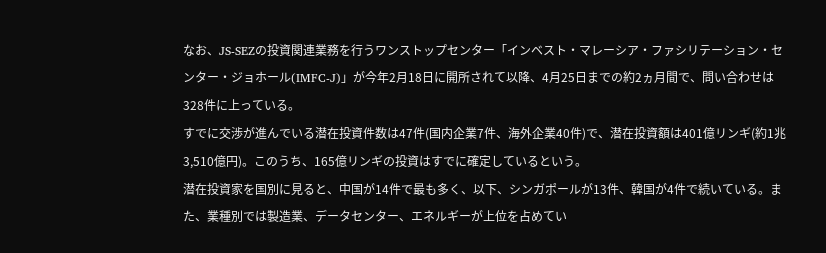なお、JS-SEZの投資関連業務を行うワンストップセンター「インベスト・マレーシア・ファシリテーション・センター・ジョホール(IMFC-J)」が今年2月18日に開所されて以降、4月25日までの約2ヵ月間で、問い合わせは328件に上っている。
すでに交渉が進んでいる潜在投資件数は47件(国内企業7件、海外企業40件)で、潜在投資額は401億リンギ(約1兆3,510億円)。このうち、165億リンギの投資はすでに確定しているという。
潜在投資家を国別に見ると、中国が14件で最も多く、以下、シンガポールが13件、韓国が4件で続いている。また、業種別では製造業、データセンター、エネルギーが上位を占めてい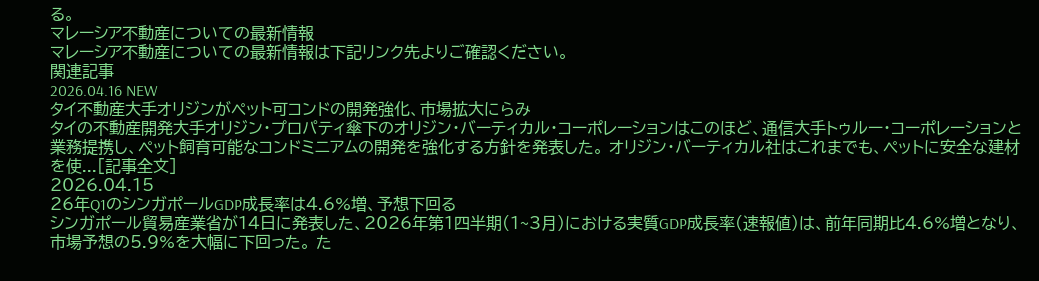る。
マレーシア不動産についての最新情報
マレーシア不動産についての最新情報は下記リンク先よりご確認ください。
関連記事
2026.04.16 NEW
タイ不動産大手オリジンがペット可コンドの開発強化、市場拡大にらみ
タイの不動産開発大手オリジン・プロパティ傘下のオリジン・バーティカル・コーポレーションはこのほど、通信大手トゥルー・コーポレーションと業務提携し、ペット飼育可能なコンドミニアムの開発を強化する方針を発表した。 オリジン・バーティカル社はこれまでも、ペットに安全な建材を使...[記事全文]
2026.04.15
26年Q1のシンガポールGDP成長率は4.6%増、予想下回る
シンガポール貿易産業省が14日に発表した、2026年第1四半期(1~3月)における実質GDP成長率(速報値)は、前年同期比4.6%増となり、市場予想の5.9%を大幅に下回った。 た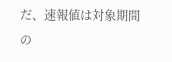だ、速報値は対象期間の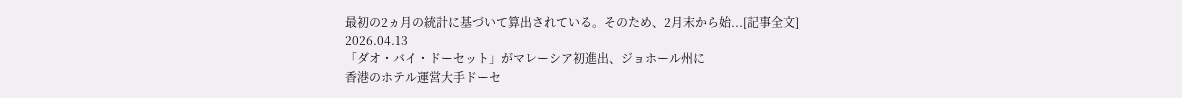最初の2ヵ月の統計に基づいて算出されている。そのため、2月末から始...[記事全文]
2026.04.13
「ダオ・バイ・ドーセット」がマレーシア初進出、ジョホール州に
香港のホテル運営大手ドーセ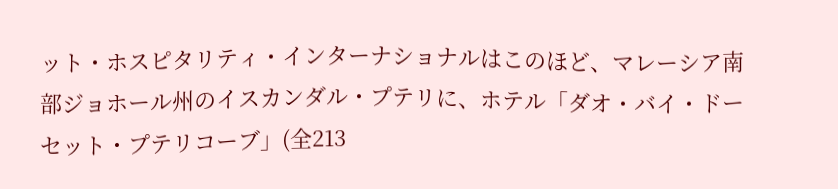ット・ホスピタリティ・インターナショナルはこのほど、マレーシア南部ジョホール州のイスカンダル・プテリに、ホテル「ダオ・バイ・ドーセット・プテリコーブ」(全213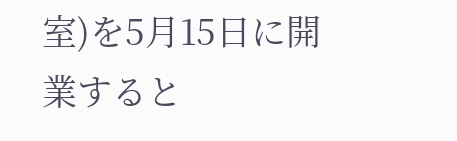室)を5月15日に開業すると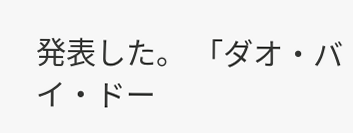発表した。 「ダオ・バイ・ドー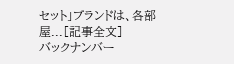セット」ブランドは、各部屋...[記事全文]
バックナンバー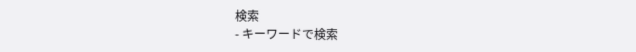検索
- キーワードで検索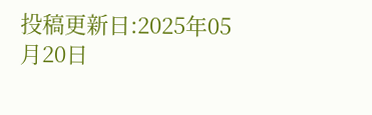投稿更新日:2025年05月20日